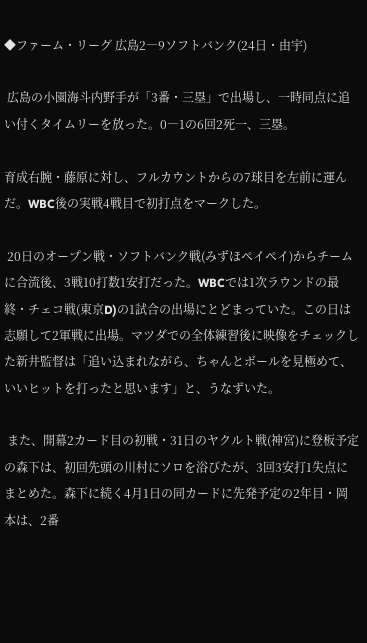◆ファーム・リーグ 広島2―9ソフトバンク(24日・由宇)

 広島の小園海斗内野手が「3番・三塁」で出場し、一時同点に追い付くタイムリーを放った。0―1の6回2死一、三塁。

育成右腕・藤原に対し、フルカウントからの7球目を左前に運んだ。WBC後の実戦4戦目で初打点をマークした。

 20日のオープン戦・ソフトバンク戦(みずほペイペイ)からチームに合流後、3戦10打数1安打だった。WBCでは1次ラウンドの最終・チェコ戦(東京D)の1試合の出場にとどまっていた。この日は志願して2軍戦に出場。マツダでの全体練習後に映像をチェックした新井監督は「追い込まれながら、ちゃんとボールを見極めて、いいヒットを打ったと思います」と、うなずいた。

 また、開幕2カード目の初戦・31日のヤクルト戦(神宮)に登板予定の森下は、初回先頭の川村にソロを浴びたが、3回3安打1失点にまとめた。森下に続く4月1日の同カードに先発予定の2年目・岡本は、2番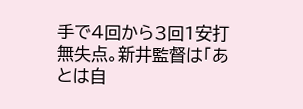手で4回から3回1安打無失点。新井監督は「あとは自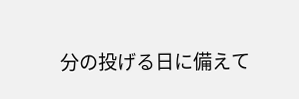分の投げる日に備えて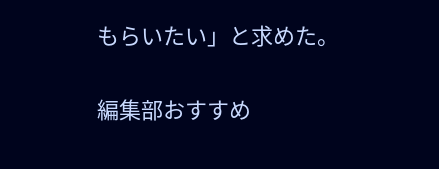もらいたい」と求めた。

編集部おすすめ